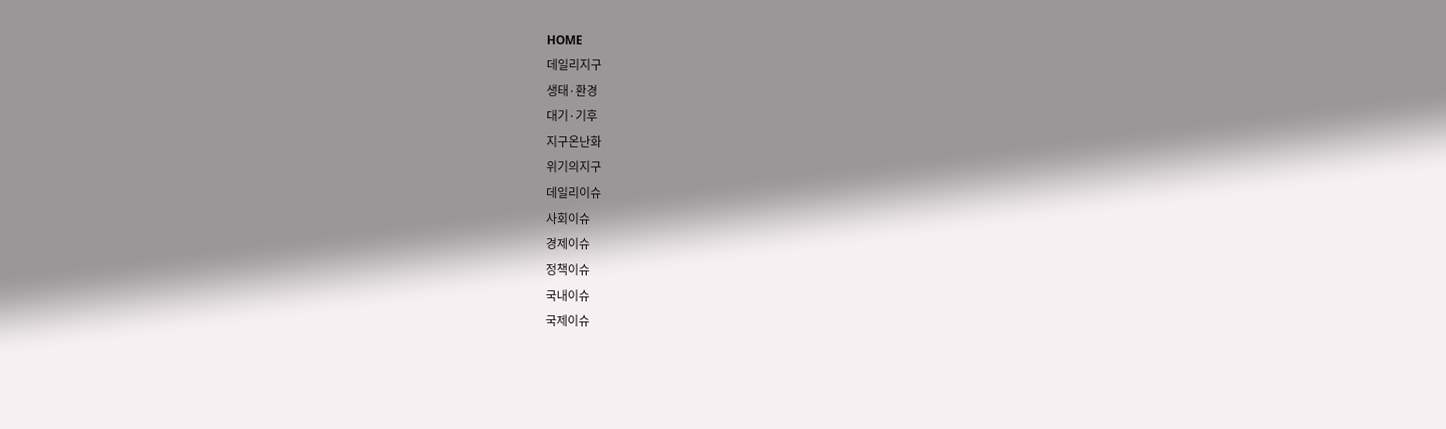HOME
데일리지구
생태·환경
대기·기후
지구온난화
위기의지구
데일리이슈
사회이슈
경제이슈
정책이슈
국내이슈
국제이슈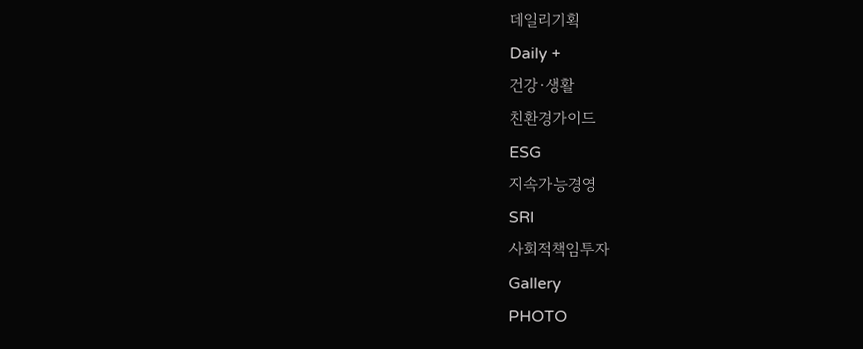데일리기획
Daily +
건강·생활
친환경가이드
ESG
지속가능경영
SRI
사회적책임투자
Gallery
PHOTO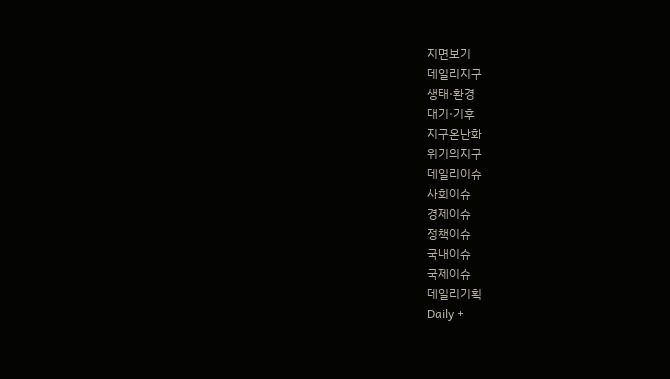지면보기
데일리지구
생태·환경
대기·기후
지구온난화
위기의지구
데일리이슈
사회이슈
경제이슈
정책이슈
국내이슈
국제이슈
데일리기획
Daily +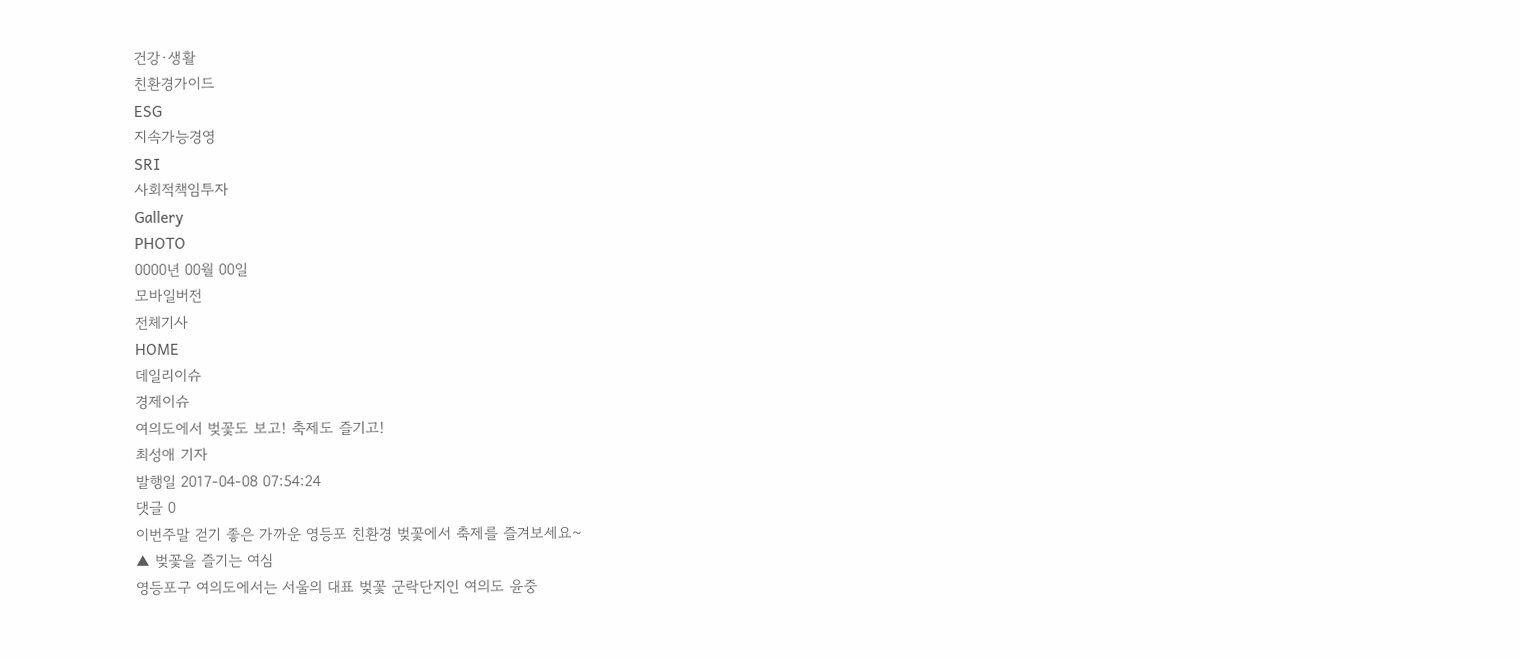건강·생활
친환경가이드
ESG
지속가능경영
SRI
사회적책임투자
Gallery
PHOTO
0000년 00월 00일
모바일버전
전체기사
HOME
데일리이슈
경제이슈
여의도에서 벚꽃도 보고! 축제도 즐기고!
최성애 기자
발행일 2017-04-08 07:54:24
댓글 0
이번주말 걷기 좋은 가까운 영등포 친환경 벚꽃에서 축제를 즐겨보세요~
▲ 벚꽃을 즐기는 여심
영등포구 여의도에서는 서울의 대표 벚꽃 군락단지인 여의도 윤중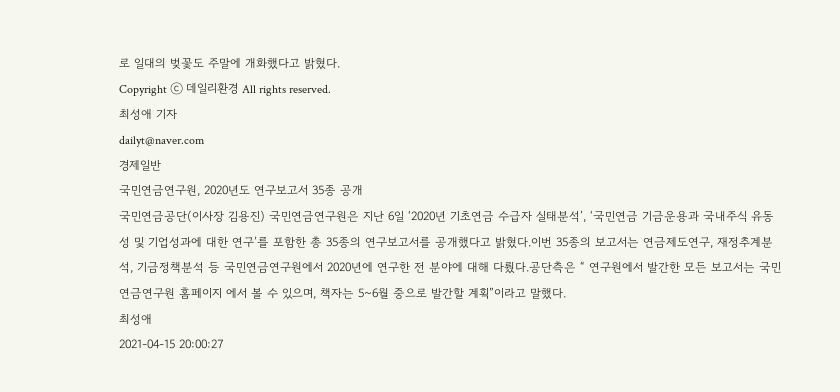로 일대의 벚꽃도 주말에 개화했다고 밝혔다.
Copyright ⓒ 데일리환경 All rights reserved.
최성애 기자
dailyt@naver.com
경제일반
국민연금연구원, 2020년도 연구보고서 35종 공개
국민연금공단(이사장 김용진) 국민연금연구원은 지난 6일 ‘2020년 기초연금 수급자 실태분석’, ‘국민연금 기금운용과 국내주식 유동성 및 기업성과에 대한 연구’를 포함한 총 35종의 연구보고서를 공개했다고 밝혔다.이번 35종의 보고서는 연금제도연구, 재정추계분석, 기금정책분석 등 국민연금연구원에서 2020년에 연구한 전 분야에 대해 다뤘다.공단측은 “ 연구원에서 발간한 모든 보고서는 국민연금연구원 홈페이지 에서 볼 수 있으며, 책자는 5~6월 중으로 발간할 계획”이라고 말했다.
최성애
2021-04-15 20:00:27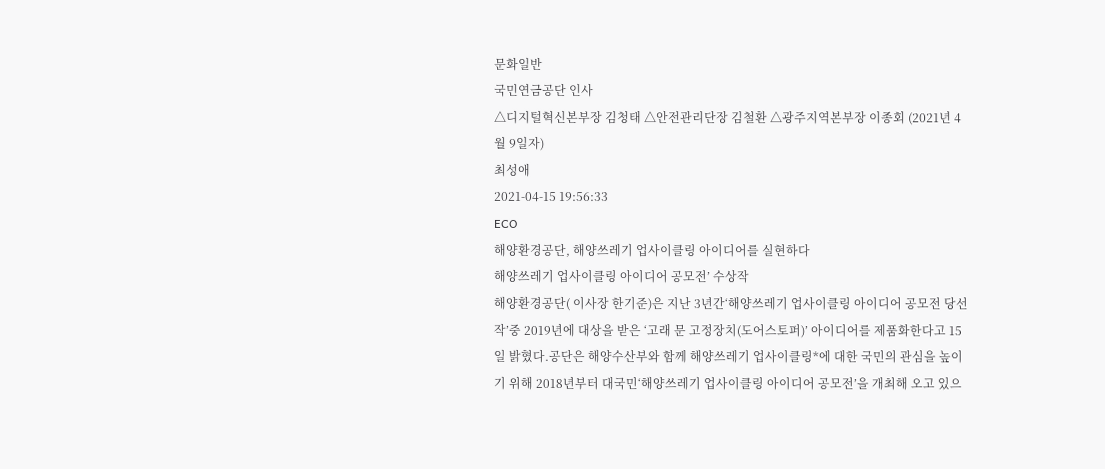문화일반
국민연금공단 인사
△디지털혁신본부장 김청태 △안전관리단장 김철환 △광주지역본부장 이종회 (2021년 4월 9일자)
최성애
2021-04-15 19:56:33
ECO
해양환경공단, 해양쓰레기 업사이클링 아이디어를 실현하다
해양쓰레기 업사이클링 아이디어 공모전’ 수상작
해양환경공단( 이사장 한기준)은 지난 3년간‘해양쓰레기 업사이클링 아이디어 공모전 당선작’중 2019년에 대상을 받은 ‘고래 문 고정장치(도어스토퍼)’ 아이디어를 제품화한다고 15일 밝혔다.공단은 해양수산부와 함께 해양쓰레기 업사이클링*에 대한 국민의 관심을 높이기 위해 2018년부터 대국민‘해양쓰레기 업사이클링 아이디어 공모전’을 개최해 오고 있으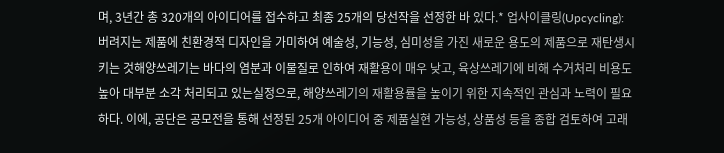며, 3년간 총 320개의 아이디어를 접수하고 최종 25개의 당선작을 선정한 바 있다.* 업사이클링(Upcycling): 버려지는 제품에 친환경적 디자인을 가미하여 예술성, 기능성, 심미성을 가진 새로운 용도의 제품으로 재탄생시키는 것해양쓰레기는 바다의 염분과 이물질로 인하여 재활용이 매우 낮고, 육상쓰레기에 비해 수거처리 비용도 높아 대부분 소각 처리되고 있는실정으로, 해양쓰레기의 재활용률을 높이기 위한 지속적인 관심과 노력이 필요하다. 이에, 공단은 공모전을 통해 선정된 25개 아이디어 중 제품실현 가능성, 상품성 등을 종합 검토하여 고래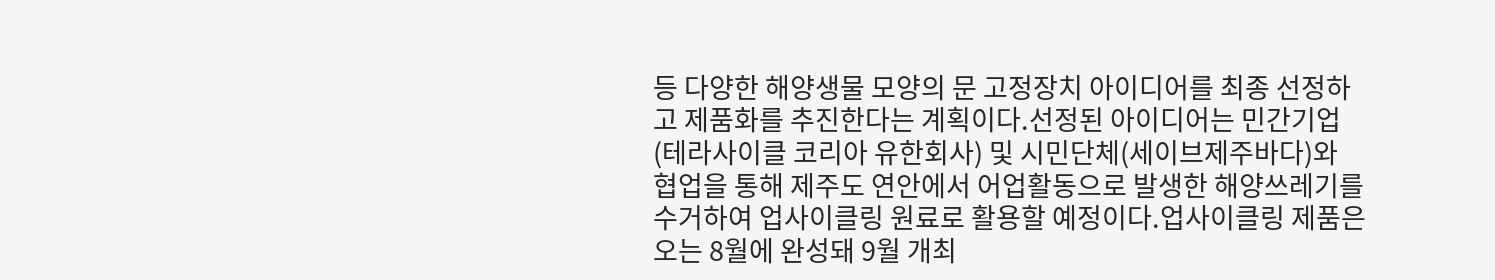등 다양한 해양생물 모양의 문 고정장치 아이디어를 최종 선정하고 제품화를 추진한다는 계획이다.선정된 아이디어는 민간기업(테라사이클 코리아 유한회사) 및 시민단체(세이브제주바다)와 협업을 통해 제주도 연안에서 어업활동으로 발생한 해양쓰레기를 수거하여 업사이클링 원료로 활용할 예정이다.업사이클링 제품은 오는 8월에 완성돼 9월 개최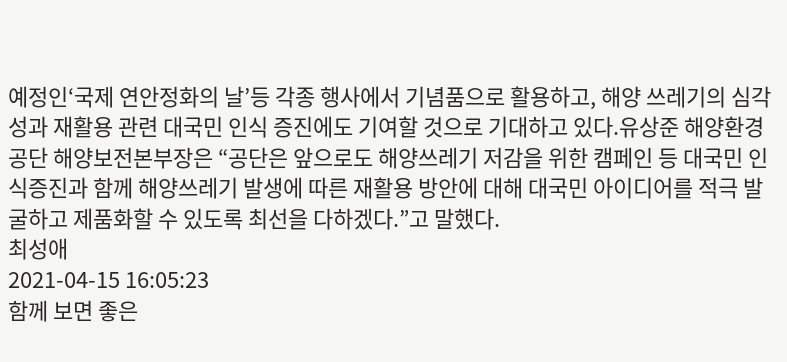예정인‘국제 연안정화의 날’등 각종 행사에서 기념품으로 활용하고, 해양 쓰레기의 심각성과 재활용 관련 대국민 인식 증진에도 기여할 것으로 기대하고 있다.유상준 해양환경공단 해양보전본부장은 “공단은 앞으로도 해양쓰레기 저감을 위한 캠페인 등 대국민 인식증진과 함께 해양쓰레기 발생에 따른 재활용 방안에 대해 대국민 아이디어를 적극 발굴하고 제품화할 수 있도록 최선을 다하겠다.”고 말했다.
최성애
2021-04-15 16:05:23
함께 보면 좋은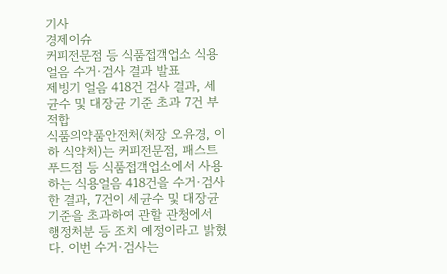기사
경제이슈
커피전문점 등 식품접객업소 식용얼음 수거·검사 결과 발표
제빙기 얼음 418건 검사 결과, 세균수 및 대장균 기준 초과 7건 부적합
식품의약품안전처(처장 오유경, 이하 식약처)는 커피전문점, 패스트푸드점 등 식품접객업소에서 사용하는 식용얼음 418건을 수거·검사한 결과, 7건이 세균수 및 대장균 기준을 초과하여 관할 관청에서 행정처분 등 조치 예정이라고 밝혔다. 이번 수거·검사는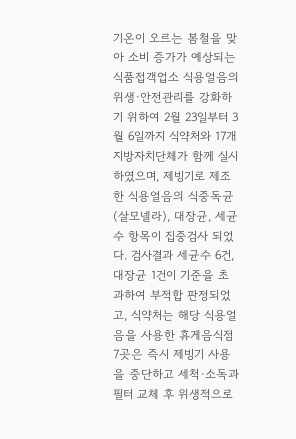기온이 오르는 봄철을 맞아 소비 증가가 예상되는 식품접객업소 식용얼음의 위생·안전관리를 강화하기 위하여 2월 23일부터 3월 6일까지 식약처와 17개 지방자치단체가 함께 실시하였으며, 제빙기로 제조한 식용얼음의 식중독균(살모넬라), 대장균, 세균수 항목이 집중검사 되었다. 검사결과 세균수 6건, 대장균 1건이 기준을 초과하여 부적합 판정되었고, 식약처는 해당 식용얼음을 사용한 휴게음식점 7곳은 즉시 제빙기 사용을 중단하고 세척·소독과 필터 교체 후 위생적으로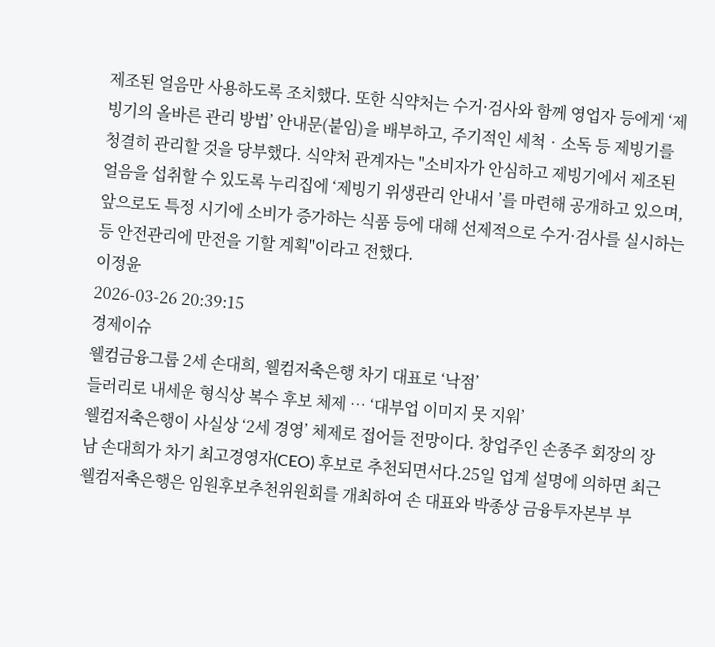제조된 얼음만 사용하도록 조치했다. 또한 식약처는 수거·검사와 함께 영업자 등에게 ‘제빙기의 올바른 관리 방법’ 안내문(붙임)을 배부하고, 주기적인 세척‧소독 등 제빙기를 청결히 관리할 것을 당부했다. 식약처 관계자는 "소비자가 안심하고 제빙기에서 제조된 얼음을 섭취할 수 있도록 누리집에 ‘제빙기 위생관리 안내서 ’를 마련해 공개하고 있으며, 앞으로도 특정 시기에 소비가 증가하는 식품 등에 대해 선제적으로 수거·검사를 실시하는 등 안전관리에 만전을 기할 계획"이라고 전했다.
이정윤
2026-03-26 20:39:15
경제이슈
웰컴금융그룹 2세 손대희, 웰컴저축은행 차기 대표로 ‘낙점’
들러리로 내세운 형식상 복수 후보 체제 … ‘대부업 이미지 못 지워’
웰컴저축은행이 사실상 ‘2세 경영’ 체제로 접어들 전망이다. 창업주인 손종주 회장의 장남 손대희가 차기 최고경영자(CEO) 후보로 추천되면서다.25일 업계 설명에 의하면 최근 웰컴저축은행은 임원후보추천위원회를 개최하여 손 대표와 박종상 금융투자본부 부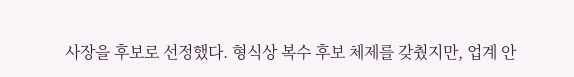사장을 후보로 선정했다. 형식상 복수 후보 체제를 갖췄지만, 업계 안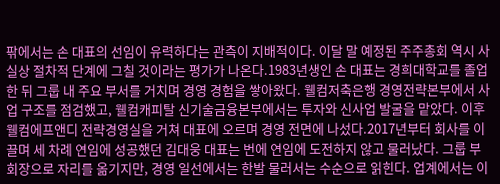팎에서는 손 대표의 선임이 유력하다는 관측이 지배적이다. 이달 말 예정된 주주총회 역시 사실상 절차적 단계에 그칠 것이라는 평가가 나온다.1983년생인 손 대표는 경희대학교를 졸업한 뒤 그룹 내 주요 부서를 거치며 경영 경험을 쌓아왔다. 웰컴저축은행 경영전략본부에서 사업 구조를 점검했고, 웰컴캐피탈 신기술금융본부에서는 투자와 신사업 발굴을 맡았다. 이후 웰컴에프앤디 전략경영실을 거쳐 대표에 오르며 경영 전면에 나섰다.2017년부터 회사를 이끌며 세 차례 연임에 성공했던 김대웅 대표는 번에 연임에 도전하지 않고 물러났다. 그룹 부회장으로 자리를 옮기지만, 경영 일선에서는 한발 물러서는 수순으로 읽힌다. 업계에서는 이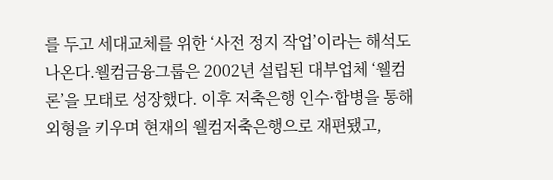를 두고 세대교체를 위한 ‘사전 정지 작업’이라는 해석도 나온다.웰컴금융그룹은 2002년 설립된 대부업체 ‘웰컴론’을 모태로 성장했다. 이후 저축은행 인수·합병을 통해 외형을 키우며 현재의 웰컴저축은행으로 재편됐고,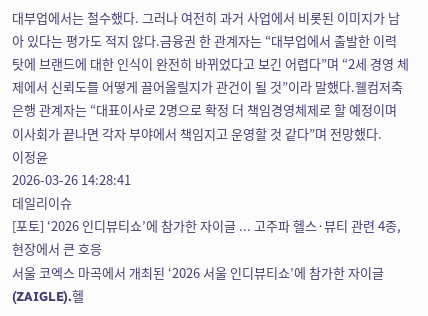대부업에서는 철수했다. 그러나 여전히 과거 사업에서 비롯된 이미지가 남아 있다는 평가도 적지 않다.금융권 한 관계자는 “대부업에서 출발한 이력 탓에 브랜드에 대한 인식이 완전히 바뀌었다고 보긴 어렵다”며 “2세 경영 체제에서 신뢰도를 어떻게 끌어올릴지가 관건이 될 것”이라 말했다.웰컴저축은행 관계자는 “대표이사로 2명으로 확정 더 책임경영체제로 할 예정이며 이사회가 끝나면 각자 부야에서 책임지고 운영할 것 같다”며 전망했다.
이정윤
2026-03-26 14:28:41
데일리이슈
[포토] ‘2026 인디뷰티쇼’에 참가한 자이글 ... 고주파 헬스·뷰티 관련 4종, 현장에서 큰 호응
서울 코엑스 마곡에서 개최된 ‘2026 서울 인디뷰티쇼’에 참가한 자이글(ZAIGLE).헬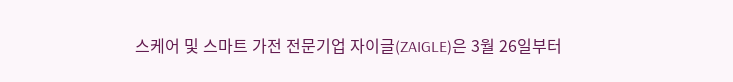스케어 및 스마트 가전 전문기업 자이글(ZAIGLE)은 3월 26일부터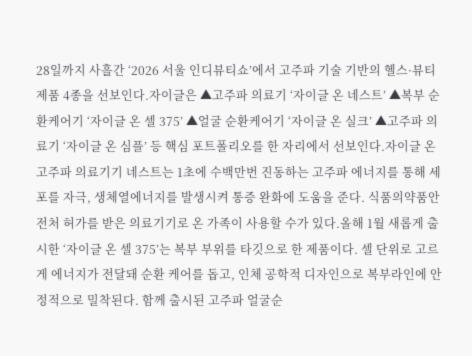28일까지 사흘간 ‘2026 서울 인디뷰티쇼’에서 고주파 기술 기반의 헬스·뷰티 제품 4종을 선보인다.자이글은 ▲고주파 의료기 ‘자이글 온 네스트’ ▲복부 순환케어기 ‘자이글 온 셀 375’ ▲얼굴 순환케어기 ‘자이글 온 실크’ ▲고주파 의료기 ‘자이글 온 심플’ 등 핵심 포트폴리오를 한 자리에서 선보인다.자이글 온 고주파 의료기기 네스트는 1초에 수백만번 진동하는 고주파 에너지를 통해 세포를 자극, 생체열에너지를 발생시켜 통증 완화에 도움을 준다. 식품의약품안전처 허가를 받은 의료기기로 온 가족이 사용할 수가 있다.올해 1월 새롭게 출시한 ‘자이글 온 셀 375’는 복부 부위를 타깃으로 한 제품이다. 셀 단위로 고르게 에너지가 전달돼 순환 케어를 돕고, 인체 공학적 디자인으로 복부라인에 안정적으로 밀착된다. 함께 출시된 고주파 얼굴순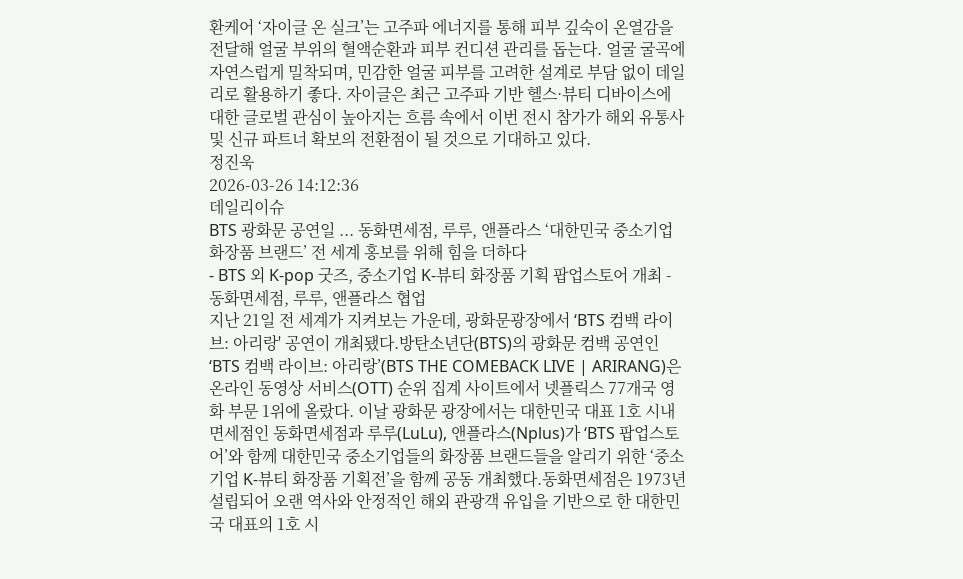환케어 ‘자이글 온 실크’는 고주파 에너지를 통해 피부 깊숙이 온열감을 전달해 얼굴 부위의 혈액순환과 피부 컨디션 관리를 돕는다. 얼굴 굴곡에 자연스럽게 밀착되며, 민감한 얼굴 피부를 고려한 설계로 부담 없이 데일리로 활용하기 좋다. 자이글은 최근 고주파 기반 헬스·뷰티 디바이스에 대한 글로벌 관심이 높아지는 흐름 속에서 이번 전시 참가가 해외 유통사 및 신규 파트너 확보의 전환점이 될 것으로 기대하고 있다.
정진욱
2026-03-26 14:12:36
데일리이슈
BTS 광화문 공연일 ... 동화면세점, 루루, 앤플라스 ‘대한민국 중소기업 화장품 브랜드’ 전 세계 홍보를 위해 힘을 더하다
- BTS 외 K-pop 굿즈, 중소기업 K-뷰티 화장품 기획 팝업스토어 개최 - 동화면세점, 루루, 앤플라스 협업
지난 21일 전 세계가 지켜보는 가운데, 광화문광장에서 ‘BTS 컴백 라이브: 아리랑' 공연이 개최됐다.방탄소년단(BTS)의 광화문 컴백 공연인 ‘BTS 컴백 라이브: 아리랑’(BTS THE COMEBACK LIVE | ARIRANG)은 온라인 동영상 서비스(OTT) 순위 집계 사이트에서 넷플릭스 77개국 영화 부문 1위에 올랐다. 이날 광화문 광장에서는 대한민국 대표 1호 시내 면세점인 동화면세점과 루루(LuLu), 앤플라스(Nplus)가 ‘BTS 팝업스토어’와 함께 대한민국 중소기업들의 화장품 브랜드들을 알리기 위한 ‘중소기업 K-뷰티 화장품 기획전’을 함께 공동 개최했다.동화면세점은 1973년 설립되어 오랜 역사와 안정적인 해외 관광객 유입을 기반으로 한 대한민국 대표의 1호 시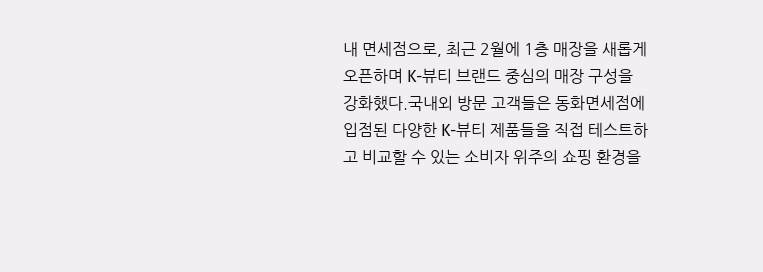내 면세점으로, 최근 2월에 1층 매장을 새롭게 오픈하며 K-뷰티 브랜드 중심의 매장 구성을 강화했다.국내외 방문 고객들은 동화면세점에 입점된 다양한 K-뷰티 제품들을 직접 테스트하고 비교할 수 있는 소비자 위주의 쇼핑 환경을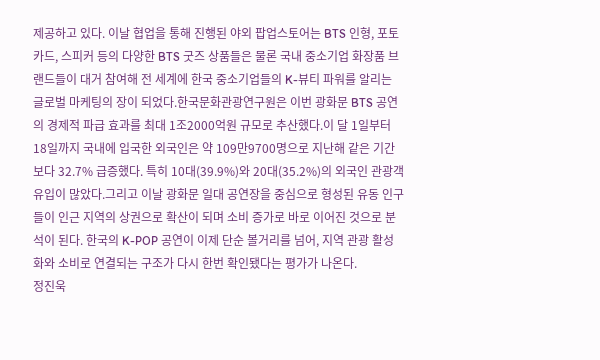제공하고 있다. 이날 협업을 통해 진행된 야외 팝업스토어는 BTS 인형, 포토카드, 스피커 등의 다양한 BTS 굿즈 상품들은 물론 국내 중소기업 화장품 브랜드들이 대거 참여해 전 세계에 한국 중소기업들의 K-뷰티 파워를 알리는 글로벌 마케팅의 장이 되었다.한국문화관광연구원은 이번 광화문 BTS 공연의 경제적 파급 효과를 최대 1조2000억원 규모로 추산했다.이 달 1일부터 18일까지 국내에 입국한 외국인은 약 109만9700명으로 지난해 같은 기간보다 32.7% 급증했다. 특히 10대(39.9%)와 20대(35.2%)의 외국인 관광객 유입이 많았다.그리고 이날 광화문 일대 공연장을 중심으로 형성된 유동 인구들이 인근 지역의 상권으로 확산이 되며 소비 증가로 바로 이어진 것으로 분석이 된다. 한국의 K-POP 공연이 이제 단순 볼거리를 넘어, 지역 관광 활성화와 소비로 연결되는 구조가 다시 한번 확인됐다는 평가가 나온다.
정진욱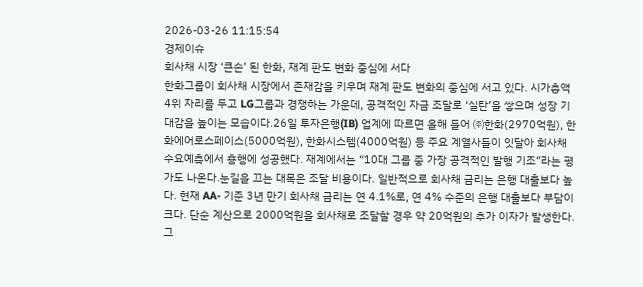2026-03-26 11:15:54
경제이슈
회사채 시장 ‘큰손’ 된 한화, 재계 판도 변화 중심에 서다
한화그룹이 회사채 시장에서 존재감을 키우며 재계 판도 변화의 중심에 서고 있다. 시가총액 4위 자리를 두고 LG그룹과 경쟁하는 가운데, 공격적인 자금 조달로 ‘실탄’을 쌓으며 성장 기대감을 높이는 모습이다.26일 투자은행(IB) 업계에 따르면 올해 들어 ㈜한화(2970억원), 한화에어로스페이스(5000억원), 한화시스템(4000억원) 등 주요 계열사들이 잇달아 회사채 수요예측에서 흥행에 성공했다. 재계에서는 “10대 그룹 중 가장 공격적인 발행 기조”라는 평가도 나온다.눈길을 끄는 대목은 조달 비용이다. 일반적으로 회사채 금리는 은행 대출보다 높다. 현재 AA- 기준 3년 만기 회사채 금리는 연 4.1%로, 연 4% 수준의 은행 대출보다 부담이 크다. 단순 계산으로 2000억원을 회사채로 조달할 경우 약 20억원의 추가 이자가 발생한다.그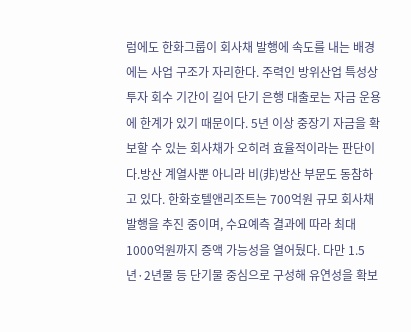럼에도 한화그룹이 회사채 발행에 속도를 내는 배경에는 사업 구조가 자리한다. 주력인 방위산업 특성상 투자 회수 기간이 길어 단기 은행 대출로는 자금 운용에 한계가 있기 때문이다. 5년 이상 중장기 자금을 확보할 수 있는 회사채가 오히려 효율적이라는 판단이다.방산 계열사뿐 아니라 비(非)방산 부문도 동참하고 있다. 한화호텔앤리조트는 700억원 규모 회사채 발행을 추진 중이며, 수요예측 결과에 따라 최대 1000억원까지 증액 가능성을 열어뒀다. 다만 1.5년·2년물 등 단기물 중심으로 구성해 유연성을 확보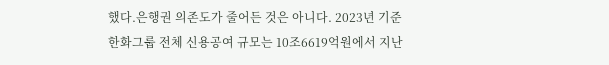했다.은행권 의존도가 줄어든 것은 아니다. 2023년 기준 한화그룹 전체 신용공여 규모는 10조6619억원에서 지난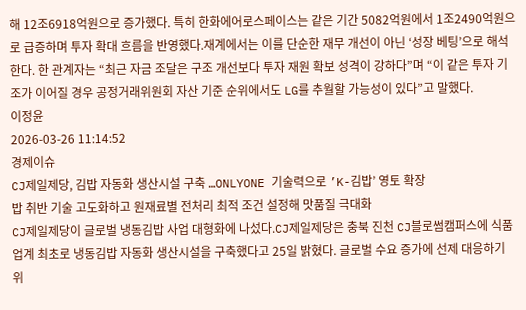해 12조6918억원으로 증가했다. 특히 한화에어로스페이스는 같은 기간 5082억원에서 1조2490억원으로 급증하며 투자 확대 흐름을 반영했다.재계에서는 이를 단순한 재무 개선이 아닌 ‘성장 베팅’으로 해석한다. 한 관계자는 “최근 자금 조달은 구조 개선보다 투자 재원 확보 성격이 강하다”며 “이 같은 투자 기조가 이어질 경우 공정거래위원회 자산 기준 순위에서도 LG를 추월할 가능성이 있다”고 말했다.
이정윤
2026-03-26 11:14:52
경제이슈
CJ제일제당, 김밥 자동화 생산시설 구축 …ONLYONE 기술력으로 ’K-김밥’ 영토 확장
밥 취반 기술 고도화하고 원재료별 전처리 최적 조건 설정해 맛품질 극대화
CJ제일제당이 글로벌 냉동김밥 사업 대형화에 나섰다.CJ제일제당은 충북 진천 CJ블로썸캠퍼스에 식품업계 최초로 냉동김밥 자동화 생산시설을 구축했다고 25일 밝혔다. 글로벌 수요 증가에 선제 대응하기 위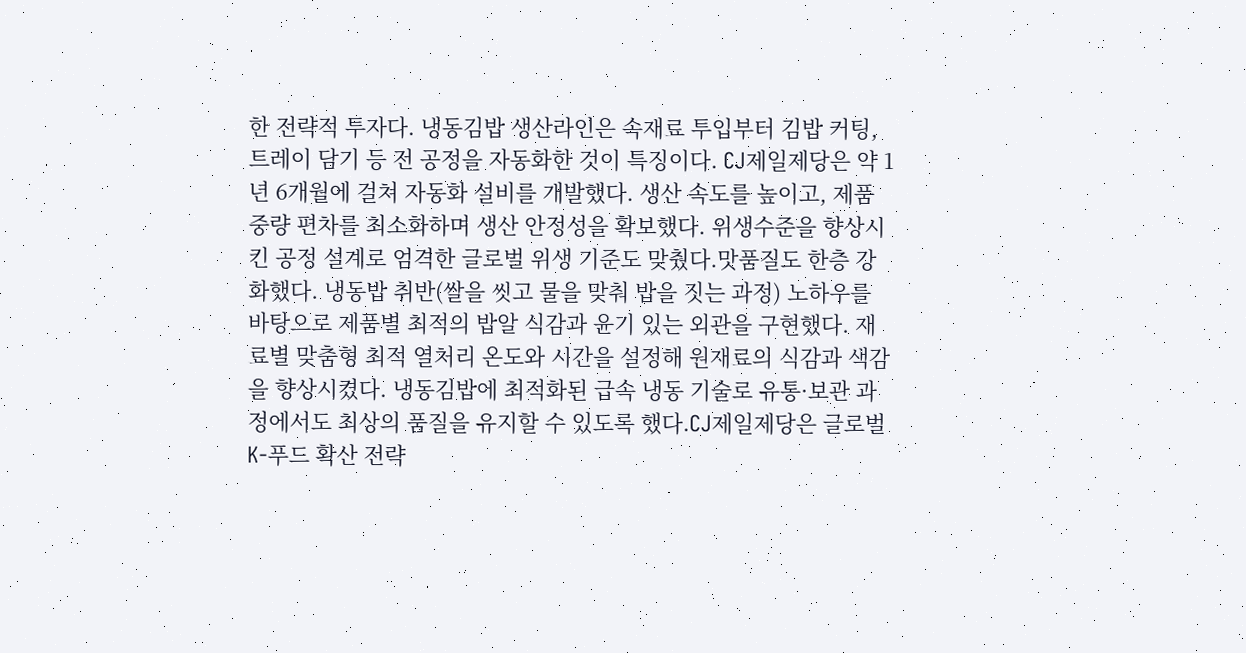한 전략적 투자다. 냉동김밥 생산라인은 속재료 투입부터 김밥 커팅, 트레이 담기 등 전 공정을 자동화한 것이 특징이다. CJ제일제당은 약 1년 6개월에 걸쳐 자동화 설비를 개발했다. 생산 속도를 높이고, 제품 중량 편차를 최소화하며 생산 안정성을 확보했다. 위생수준을 향상시킨 공정 설계로 엄격한 글로벌 위생 기준도 맞췄다.맛품질도 한층 강화했다. 냉동밥 취반(쌀을 씻고 물을 맞춰 밥을 짓는 과정) 노하우를 바탕으로 제품별 최적의 밥알 식감과 윤기 있는 외관을 구현했다. 재료별 맞춤형 최적 열처리 온도와 시간을 설정해 원재료의 식감과 색감을 향상시켰다. 냉동김밥에 최적화된 급속 냉동 기술로 유통·보관 과정에서도 최상의 품질을 유지할 수 있도록 했다.CJ제일제당은 글로벌 K-푸드 확산 전략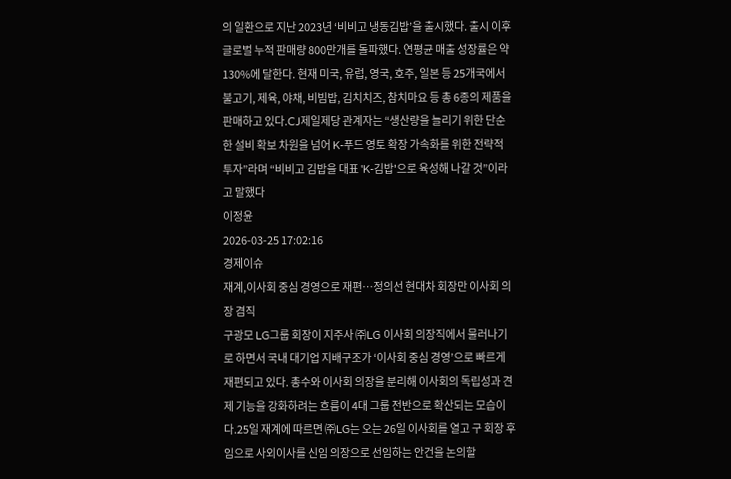의 일환으로 지난 2023년 ‘비비고 냉동김밥’을 출시했다. 출시 이후 글로벌 누적 판매량 800만개를 돌파했다. 연평균 매출 성장률은 약 130%에 달한다. 현재 미국, 유럽, 영국, 호주, 일본 등 25개국에서 불고기, 제육, 야채, 비빔밥, 김치치즈, 참치마요 등 총 6종의 제품을 판매하고 있다.CJ제일제당 관계자는 “생산량을 늘리기 위한 단순한 설비 확보 차원을 넘어 K-푸드 영토 확장 가속화를 위한 전략적 투자”라며 “비비고 김밥을 대표 'K-김밥'으로 육성해 나갈 것”이라고 말했다
이정윤
2026-03-25 17:02:16
경제이슈
재계,이사회 중심 경영으로 재편…정의선 현대차 회장만 이사회 의장 겸직
구광모 LG그룹 회장이 지주사 ㈜LG 이사회 의장직에서 물러나기로 하면서 국내 대기업 지배구조가 ‘이사회 중심 경영’으로 빠르게 재편되고 있다. 총수와 이사회 의장을 분리해 이사회의 독립성과 견제 기능을 강화하려는 흐름이 4대 그룹 전반으로 확산되는 모습이다.25일 재계에 따르면 ㈜LG는 오는 26일 이사회를 열고 구 회장 후임으로 사외이사를 신임 의장으로 선임하는 안건을 논의할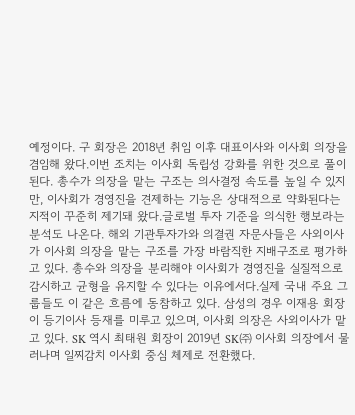예정이다. 구 회장은 2018년 취임 이후 대표이사와 이사회 의장을 겸임해 왔다.이번 조치는 이사회 독립성 강화를 위한 것으로 풀이된다. 총수가 의장을 맡는 구조는 의사결정 속도를 높일 수 있지만, 이사회가 경영진을 견제하는 기능은 상대적으로 약화된다는 지적이 꾸준히 제기돼 왔다.글로벌 투자 기준을 의식한 행보라는 분석도 나온다. 해외 기관투자가와 의결권 자문사들은 사외이사가 이사회 의장을 맡는 구조를 가장 바람직한 지배구조로 평가하고 있다. 총수와 의장을 분리해야 이사회가 경영진을 실질적으로 감시하고 균형을 유지할 수 있다는 이유에서다.실제 국내 주요 그룹들도 이 같은 흐름에 동참하고 있다. 삼성의 경우 이재용 회장이 등기이사 등재를 미루고 있으며, 이사회 의장은 사외이사가 맡고 있다. SK 역시 최태원 회장이 2019년 SK㈜ 이사회 의장에서 물러나며 일찌감치 이사회 중심 체제로 전환했다.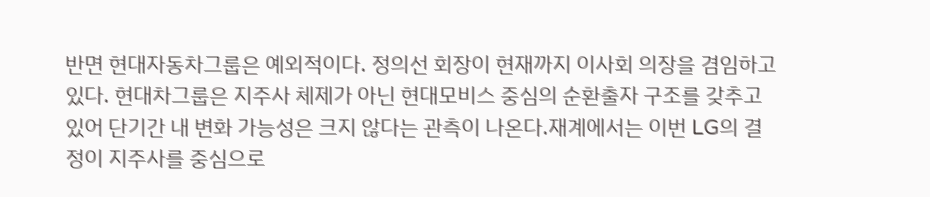반면 현대자동차그룹은 예외적이다. 정의선 회장이 현재까지 이사회 의장을 겸임하고 있다. 현대차그룹은 지주사 체제가 아닌 현대모비스 중심의 순환출자 구조를 갖추고 있어 단기간 내 변화 가능성은 크지 않다는 관측이 나온다.재계에서는 이번 LG의 결정이 지주사를 중심으로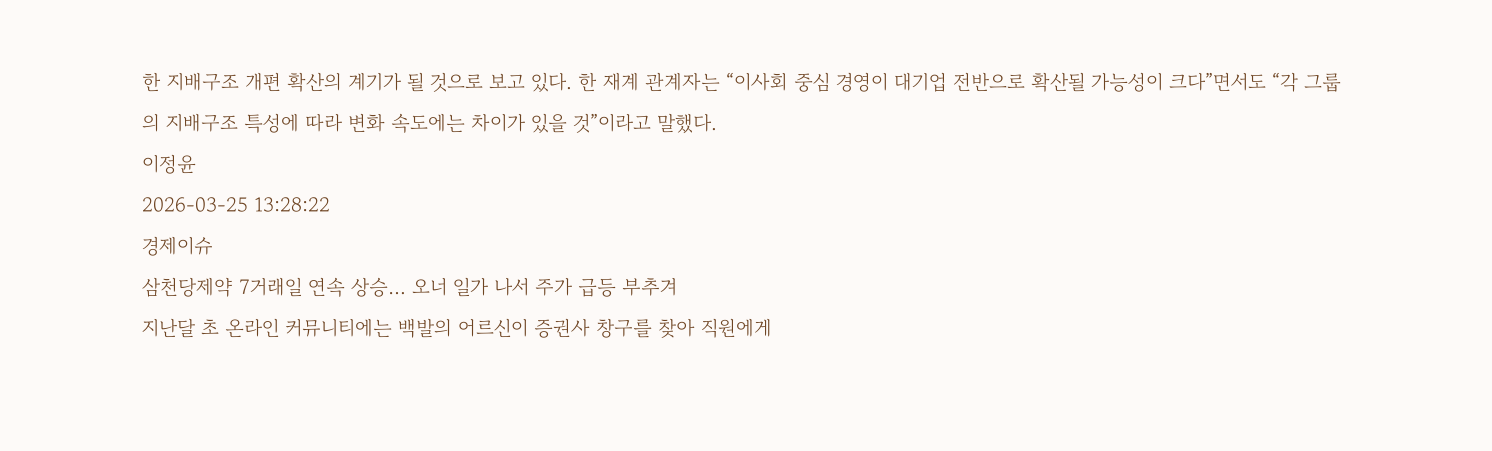한 지배구조 개편 확산의 계기가 될 것으로 보고 있다. 한 재계 관계자는 “이사회 중심 경영이 대기업 전반으로 확산될 가능성이 크다”면서도 “각 그룹의 지배구조 특성에 따라 변화 속도에는 차이가 있을 것”이라고 말했다.
이정윤
2026-03-25 13:28:22
경제이슈
삼천당제약 7거래일 연속 상승… 오너 일가 나서 주가 급등 부추겨
지난달 초 온라인 커뮤니티에는 백발의 어르신이 증권사 창구를 찾아 직원에게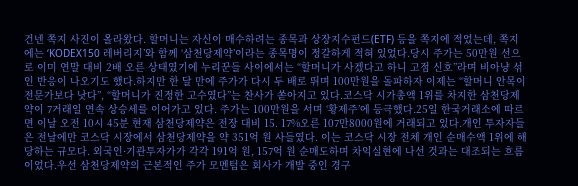건넨 쪽지 사진이 올라왔다. 할머니는 자신이 매수하려는 종목과 상장지수펀드(ETF) 등을 쪽지에 적었는데, 쪽지에는 ‘KODEX150 레버리지’와 함께 ‘삼천당제약’이라는 종목명이 정갈하게 적혀 있었다.당시 주가는 50만원 선으로 이미 연말 대비 2배 오른 상태였기에 누리꾼들 사이에서는 “할머니가 사겠다고 하니 고점 신호”라며 비아냥 섞인 반응이 나오기도 했다.하지만 한 달 만에 주가가 다시 두 배로 뛰며 100만원을 돌파하자 이제는 “할머니 안목이 전문가보다 낫다”, “할머니가 진정한 고수였다”는 찬사가 쏟아지고 있다.코스닥 시가총액 1위를 차지한 삼천당제약이 7거래일 연속 상승세를 이어가고 있다. 주가는 100만원을 서며 ‘황제주’에 등극했다.25일 한국거래소에 따르면 이날 오전 10시 45분 현재 삼천당제약은 전장 대비 15. 17%오른 107만8000원에 거래되고 있다.개인 투자자들은 전날에만 코스닥 시장에서 삼천당제약을 약 351억 원 사들였다. 이는 코스닥 시장 전체 개인 순매수액 1위에 해당하는 규모다. 외국인·기관투자가가 각각 191억 원, 157억 원 순매도하며 차익실현에 나선 것과는 대조되는 흐름이었다.우선 삼천당제약의 근본적인 주가 모멘텀은 회사가 개발 중인 경구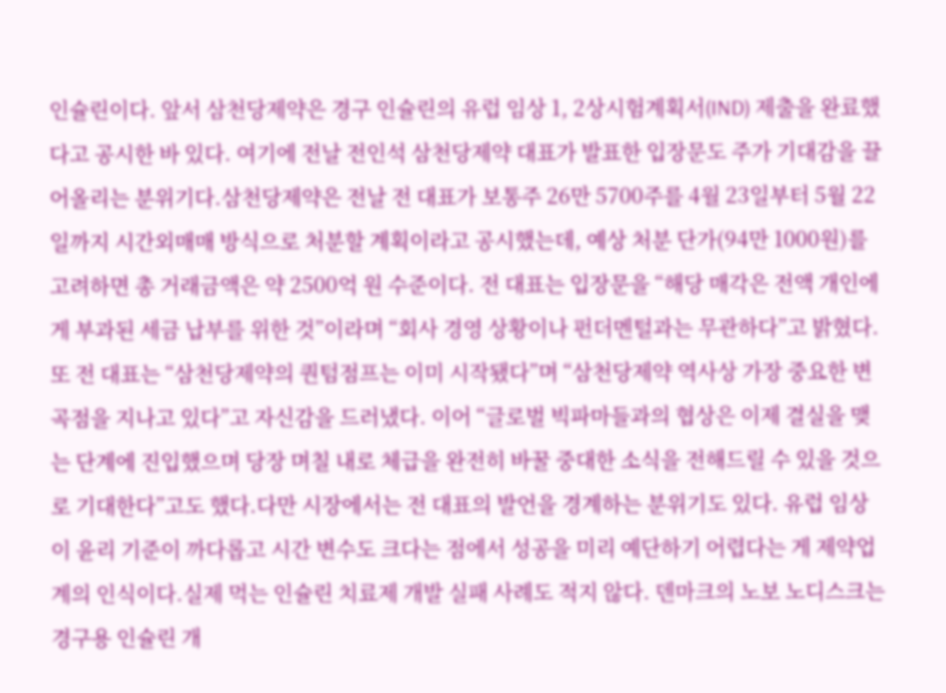인슐린이다. 앞서 삼천당제약은 경구 인슐린의 유럽 임상 1, 2상시험계획서(IND) 제출을 완료했다고 공시한 바 있다. 여기에 전날 전인석 삼천당제약 대표가 발표한 입장문도 주가 기대감을 끌어올리는 분위기다.삼천당제약은 전날 전 대표가 보통주 26만 5700주를 4월 23일부터 5월 22일까지 시간외매매 방식으로 처분할 계획이라고 공시했는데, 예상 처분 단가(94만 1000원)를 고려하면 총 거래금액은 약 2500억 원 수준이다. 전 대표는 입장문을 “해당 매각은 전액 개인에게 부과된 세금 납부를 위한 것”이라며 “회사 경영 상황이나 펀더멘털과는 무관하다”고 밝혔다.또 전 대표는 “삼천당제약의 퀀텀점프는 이미 시작됐다”며 “삼천당제약 역사상 가장 중요한 변곡점을 지나고 있다”고 자신감을 드러냈다. 이어 “글로벌 빅파마들과의 협상은 이제 결실을 맺는 단계에 진입했으며 당장 며칠 내로 체급을 완전히 바꿀 중대한 소식을 전해드릴 수 있을 것으로 기대한다”고도 했다.다만 시장에서는 전 대표의 발언을 경계하는 분위기도 있다. 유럽 임상이 윤리 기준이 까다롭고 시간 변수도 크다는 점에서 성공을 미리 예단하기 어렵다는 게 제약업계의 인식이다.실제 먹는 인슐린 치료제 개발 실패 사례도 적지 않다. 덴마크의 노보 노디스크는 경구용 인슐린 개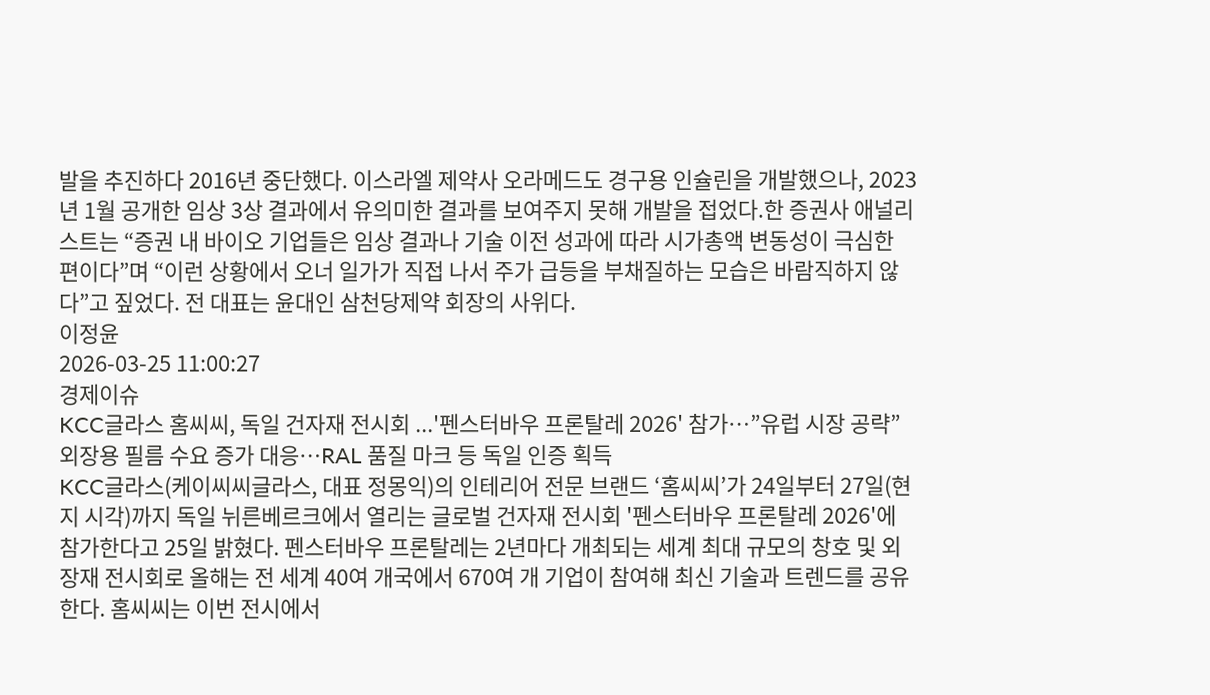발을 추진하다 2016년 중단했다. 이스라엘 제약사 오라메드도 경구용 인슐린을 개발했으나, 2023년 1월 공개한 임상 3상 결과에서 유의미한 결과를 보여주지 못해 개발을 접었다.한 증권사 애널리스트는 “증권 내 바이오 기업들은 임상 결과나 기술 이전 성과에 따라 시가총액 변동성이 극심한 편이다”며 “이런 상황에서 오너 일가가 직접 나서 주가 급등을 부채질하는 모습은 바람직하지 않다”고 짚었다. 전 대표는 윤대인 삼천당제약 회장의 사위다.
이정윤
2026-03-25 11:00:27
경제이슈
KCC글라스 홈씨씨, 독일 건자재 전시회 ...'펜스터바우 프론탈레 2026' 참가…”유럽 시장 공략”
외장용 필름 수요 증가 대응…RAL 품질 마크 등 독일 인증 획득
KCC글라스(케이씨씨글라스, 대표 정몽익)의 인테리어 전문 브랜드 ‘홈씨씨’가 24일부터 27일(현지 시각)까지 독일 뉘른베르크에서 열리는 글로벌 건자재 전시회 '펜스터바우 프론탈레 2026'에 참가한다고 25일 밝혔다. 펜스터바우 프론탈레는 2년마다 개최되는 세계 최대 규모의 창호 및 외장재 전시회로 올해는 전 세계 40여 개국에서 670여 개 기업이 참여해 최신 기술과 트렌드를 공유한다. 홈씨씨는 이번 전시에서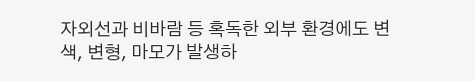자외선과 비바람 등 혹독한 외부 환경에도 변색, 변형, 마모가 발생하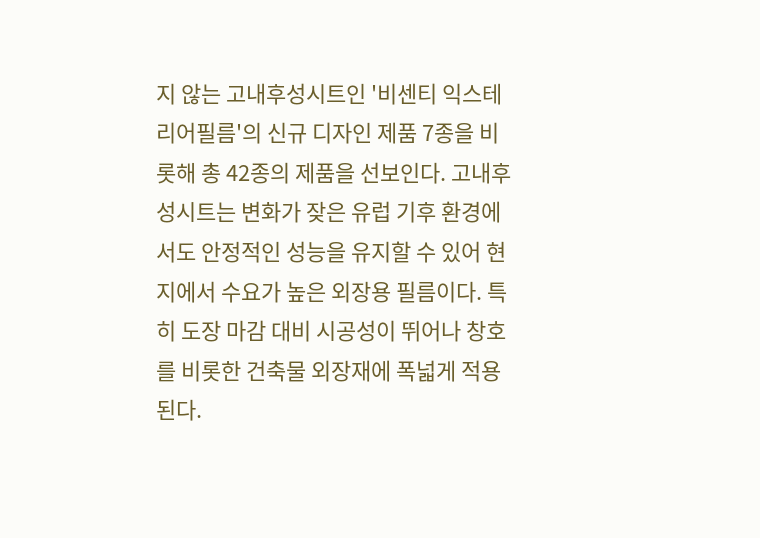지 않는 고내후성시트인 '비센티 익스테리어필름'의 신규 디자인 제품 7종을 비롯해 총 42종의 제품을 선보인다. 고내후성시트는 변화가 잦은 유럽 기후 환경에서도 안정적인 성능을 유지할 수 있어 현지에서 수요가 높은 외장용 필름이다. 특히 도장 마감 대비 시공성이 뛰어나 창호를 비롯한 건축물 외장재에 폭넓게 적용된다.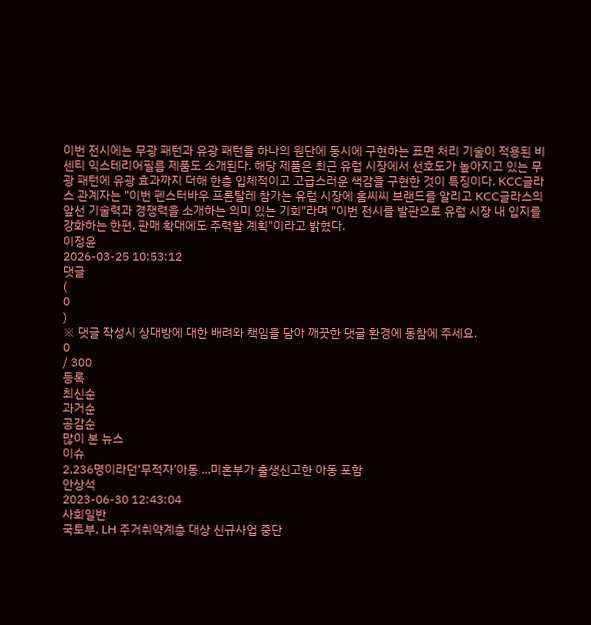이번 전시에는 무광 패턴과 유광 패턴을 하나의 원단에 동시에 구현하는 표면 처리 기술이 적용된 비센티 익스테리어필름 제품도 소개된다. 해당 제품은 최근 유럽 시장에서 선호도가 높아지고 있는 무광 패턴에 유광 효과까지 더해 한층 입체적이고 고급스러운 색감을 구현한 것이 특징이다. KCC글라스 관계자는 "이번 펜스터바우 프론탈레 참가는 유럽 시장에 홈씨씨 브랜드를 알리고 KCC글라스의 앞선 기술력과 경쟁력을 소개하는 의미 있는 기회"라며 "이번 전시를 발판으로 유럽 시장 내 입지를 강화하는 한편, 판매 확대에도 주력할 계획"이라고 밝혔다.
이정윤
2026-03-25 10:53:12
댓글
(
0
)
※ 댓글 작성시 상대방에 대한 배려와 책임을 담아 깨끗한 댓글 환경에 동참에 주세요.
0
/ 300
등록
최신순
과거순
공감순
많이 본 뉴스
이슈
2,236명이라던‘무적자’아동 ...미혼부가 출생신고한 아동 포함
안상석
2023-06-30 12:43:04
사회일반
국토부, LH 주거취약계층 대상 신규사업 중단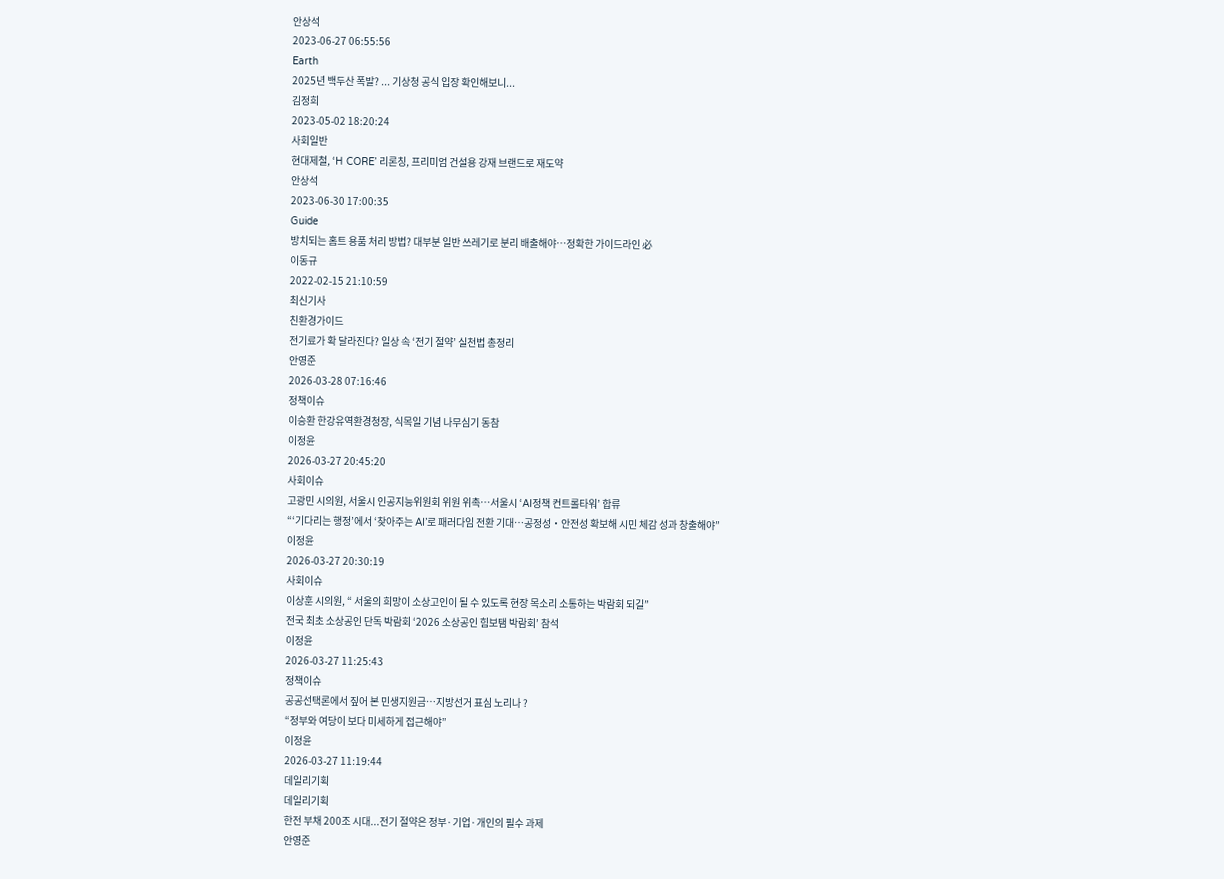안상석
2023-06-27 06:55:56
Earth
2025년 백두산 폭발? ... 기상청 공식 입장 확인해보니...
김정희
2023-05-02 18:20:24
사회일반
현대제철, ‘H CORE’ 리론칭, 프리미엄 건설용 강재 브랜드로 재도약
안상석
2023-06-30 17:00:35
Guide
방치되는 홈트 용품 처리 방법? 대부분 일반 쓰레기로 분리 배출해야…정확한 가이드라인 必
이동규
2022-02-15 21:10:59
최신기사
친환경가이드
전기료가 확 달라진다? 일상 속 ‘전기 절약’ 실천법 총정리
안영준
2026-03-28 07:16:46
정책이슈
이승환 한강유역환경청장, 식목일 기념 나무심기 동참
이정윤
2026-03-27 20:45:20
사회이슈
고광민 시의원, 서울시 인공지능위원회 위원 위촉…서울시 ‘AI정책 컨트롤타워’ 합류
“‘기다리는 행정’에서 ‘찾아주는 AI’로 패러다임 전환 기대…공정성‧안전성 확보해 시민 체감 성과 창출해야”
이정윤
2026-03-27 20:30:19
사회이슈
이상훈 시의원, “ 서울의 희망이 소상고인이 될 수 있도록 현장 목소리 소통하는 박람회 되길”
전국 최초 소상공인 단독 박람회 ‘2026 소상공인 힘보탬 박람회’ 참석
이정윤
2026-03-27 11:25:43
정책이슈
공공선택론에서 짚어 본 민생지원금…지방선거 표심 노리나 ?
“정부와 여당이 보다 미세하게 접근해야”
이정윤
2026-03-27 11:19:44
데일리기획
데일리기획
한전 부채 200조 시대...전기 절약은 정부·기업·개인의 필수 과제
안영준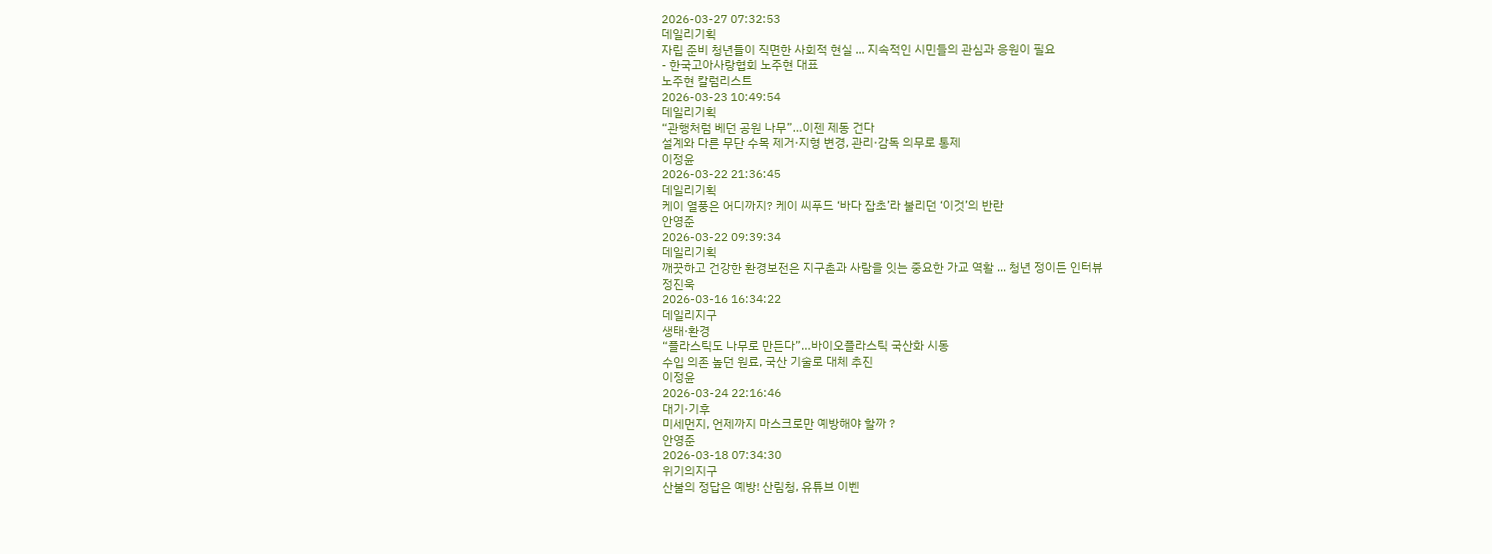2026-03-27 07:32:53
데일리기획
자립 준비 청년들이 직면한 사회적 현실 ... 지속적인 시민들의 관심과 응원이 필요
- 한국고아사랑협회 노주현 대표
노주현 칼럼리스트
2026-03-23 10:49:54
데일리기획
“관행처럼 베던 공원 나무”…이젠 제동 건다
설계와 다른 무단 수목 제거·지형 변경, 관리·감독 의무로 통제
이정윤
2026-03-22 21:36:45
데일리기획
케이 열풍은 어디까지? 케이 씨푸드 ‘바다 잡초’라 불리던 ‘이것’의 반란
안영준
2026-03-22 09:39:34
데일리기획
깨끗하고 건강한 환경보전은 지구촌과 사람을 잇는 중요한 가교 역활 ... 청년 정이든 인터뷰
정진욱
2026-03-16 16:34:22
데일리지구
생태·환경
“플라스틱도 나무로 만든다”…바이오플라스틱 국산화 시동
수입 의존 높던 원료, 국산 기술로 대체 추진
이정윤
2026-03-24 22:16:46
대기·기후
미세먼지, 언제까지 마스크로만 예방해야 할까 ?
안영준
2026-03-18 07:34:30
위기의지구
산불의 정답은 예방! 산림청, 유튜브 이벤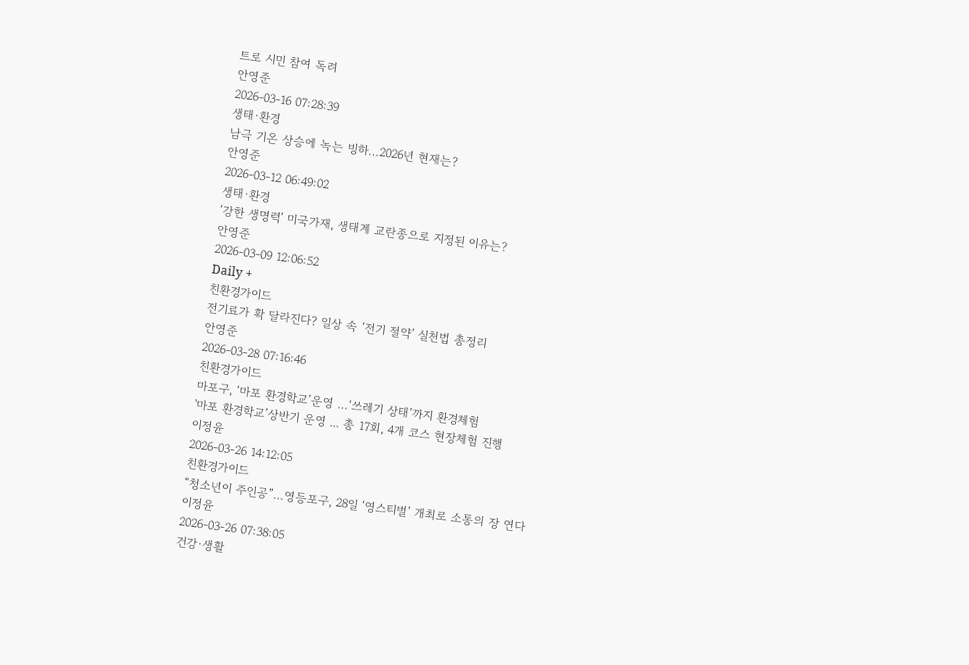트로 시민 참여 독려
안영준
2026-03-16 07:28:39
생태·환경
남극 기온 상승에 녹는 빙하…2026년 현재는?
안영준
2026-03-12 06:49:02
생태·환경
‘강한 생명력’ 미국가재, 생태계 교란종으로 지정된 이유는?
안영준
2026-03-09 12:06:52
Daily +
친환경가이드
전기료가 확 달라진다? 일상 속 ‘전기 절약’ 실천법 총정리
안영준
2026-03-28 07:16:46
친환경가이드
마포구, ‘마포 환경학교’운영 …‘쓰레기 상태’까지 환경체험
'마포 환경학교’상반기 운영 ... 총 17회, 4개 코스 현장체험 진행
이정윤
2026-03-26 14:12:05
친환경가이드
“청소년이 주인공”…영등포구, 28일 ‘영스티벌’ 개최로 소통의 장 연다
이정윤
2026-03-26 07:38:05
건강·생활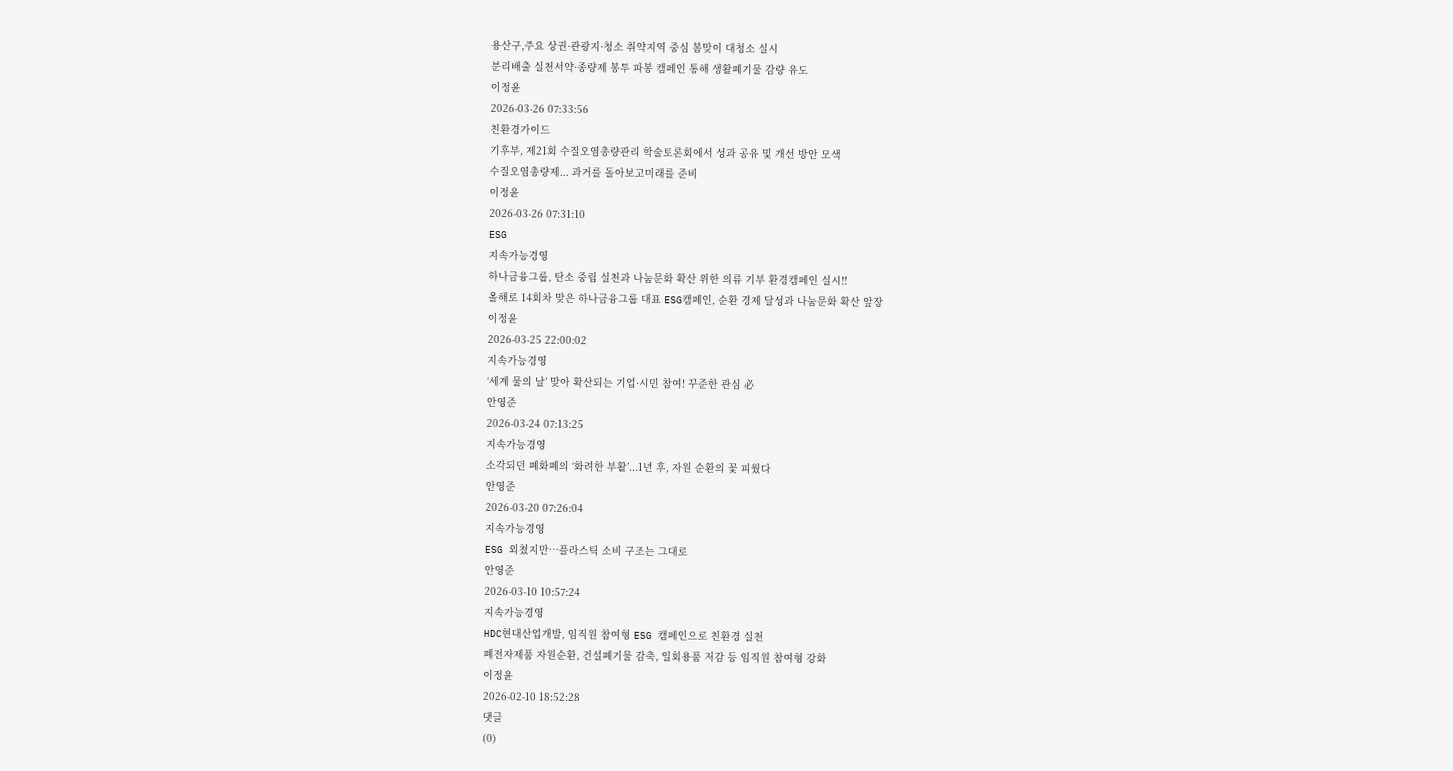용산구,주요 상권·관광지·청소 취약지역 중심 봄맞이 대청소 실시
분리배출 실천서약·종량제 봉투 파봉 캠페인 통해 생활폐기물 감량 유도
이정윤
2026-03-26 07:33:56
친환경가이드
기후부, 제21회 수질오염총량관리 학술토론회에서 성과 공유 및 개선 방안 모색
수질오염총량제... 과거를 돌아보고미래를 준비
이정윤
2026-03-26 07:31:10
ESG
지속가능경영
하나금융그룹, 탄소 중립 실천과 나눔문화 확산 위한 의류 기부 환경캠페인 실시!!
올해로 14회차 맞은 하나금융그룹 대표 ESG캠페인, 순환 경제 달성과 나눔문화 확산 앞장
이정윤
2026-03-25 22:00:02
지속가능경영
‘세계 물의 날’ 맞아 확산되는 기업·시민 참여! 꾸준한 관심 必
안영준
2026-03-24 07:13:25
지속가능경영
소각되던 폐화폐의 ‘화려한 부활’...1년 후, 자원 순환의 꽃 피웠다
안영준
2026-03-20 07:26:04
지속가능경영
ESG 외쳤지만…플라스틱 소비 구조는 그대로
안영준
2026-03-10 10:57:24
지속가능경영
HDC현대산업개발, 임직원 참여형 ESG 캠페인으로 친환경 실천
폐전자제품 자원순환, 건설폐기물 감축, 일회용품 저감 등 임직원 참여형 강화
이정윤
2026-02-10 18:52:28
댓글
(0)